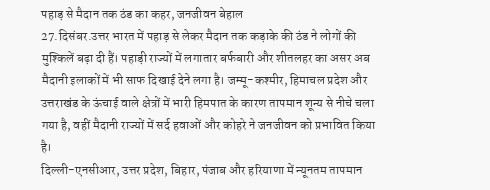पहाड़ से मैदान तक ठंड का कहर, जनजीवन बेहाल
27.दिसंबर.उत्तर भारत में पहाड़ से लेकर मैदान तक कड़ाके की ठंड ने लोगों की मुश्किलें बढ़ा दी हैं। पहाड़ी राज्यों में लगातार बर्फबारी और शीतलहर का असर अब मैदानी इलाकों में भी साफ दिखाई देने लगा है। जम्मू-कश्मीर, हिमाचल प्रदेश और उत्तराखंड के ऊंचाई वाले क्षेत्रों में भारी हिमपात के कारण तापमान शून्य से नीचे चला गया है, वहीं मैदानी राज्यों में सर्द हवाओं और कोहरे ने जनजीवन को प्रभावित किया है।
दिल्ली-एनसीआर, उत्तर प्रदेश, बिहार, पंजाब और हरियाणा में न्यूनतम तापमान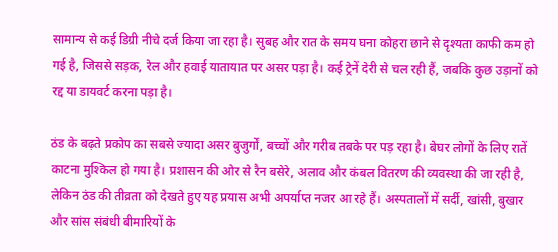सामान्य से कई डिग्री नीचे दर्ज किया जा रहा है। सुबह और रात के समय घना कोहरा छाने से दृश्यता काफी कम हो गई है, जिससे सड़क, रेल और हवाई यातायात पर असर पड़ा है। कई ट्रेनें देरी से चल रही हैं, जबकि कुछ उड़ानों को रद्द या डायवर्ट करना पड़ा है।

ठंड के बढ़ते प्रकोप का सबसे ज्यादा असर बुजुर्गों, बच्चों और गरीब तबके पर पड़ रहा है। बेघर लोगों के लिए रातें काटना मुश्किल हो गया है। प्रशासन की ओर से रैन बसेरे, अलाव और कंबल वितरण की व्यवस्था की जा रही है, लेकिन ठंड की तीव्रता को देखते हुए यह प्रयास अभी अपर्याप्त नजर आ रहे हैं। अस्पतालों में सर्दी, खांसी, बुखार और सांस संबंधी बीमारियों के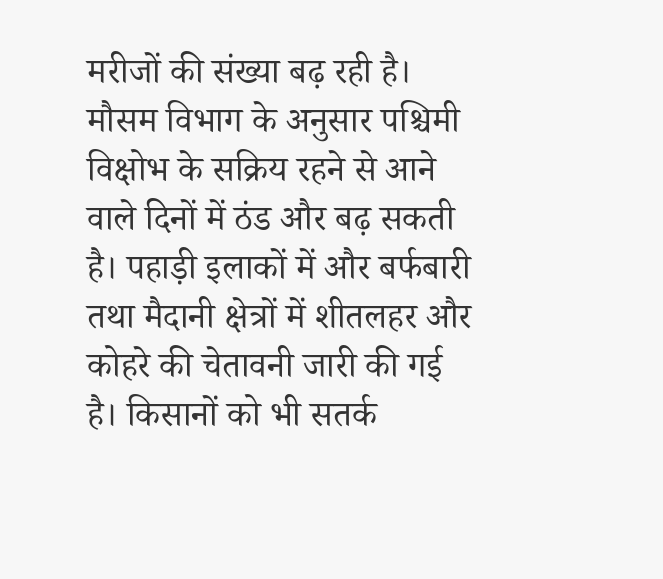मरीजों की संख्या बढ़ रही है।
मौसम विभाग के अनुसार पश्चिमी विक्षोभ के सक्रिय रहने से आने वाले दिनों में ठंड और बढ़ सकती है। पहाड़ी इलाकों में और बर्फबारी तथा मैदानी क्षेत्रों में शीतलहर और कोहरे की चेतावनी जारी की गई है। किसानों को भी सतर्क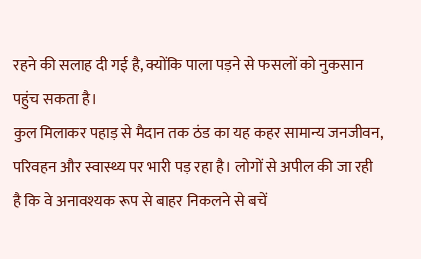रहने की सलाह दी गई है, क्योंकि पाला पड़ने से फसलों को नुकसान पहुंच सकता है।
कुल मिलाकर पहाड़ से मैदान तक ठंड का यह कहर सामान्य जनजीवन, परिवहन और स्वास्थ्य पर भारी पड़ रहा है। लोगों से अपील की जा रही है कि वे अनावश्यक रूप से बाहर निकलने से बचें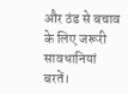और ठंड से बचाव के लिए जरूरी सावधानियां बरतें।